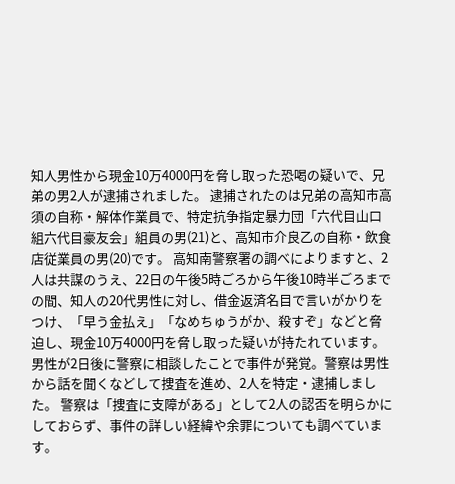知人男性から現金10万4000円を脅し取った恐喝の疑いで、兄弟の男2人が逮捕されました。 逮捕されたのは兄弟の高知市高須の自称・解体作業員で、特定抗争指定暴力団「六代目山口組六代目豪友会」組員の男(21)と、高知市介良乙の自称・飲食店従業員の男(20)です。 高知南警察署の調べによりますと、2人は共謀のうえ、22日の午後5時ごろから午後10時半ごろまでの間、知人の20代男性に対し、借金返済名目で言いがかりをつけ、「早う金払え」「なめちゅうがか、殺すぞ」などと脅迫し、現金10万4000円を脅し取った疑いが持たれています。 男性が2日後に警察に相談したことで事件が発覚。警察は男性から話を聞くなどして捜査を進め、2人を特定・逮捕しました。 警察は「捜査に支障がある」として2人の認否を明らかにしておらず、事件の詳しい経緯や余罪についても調べています。